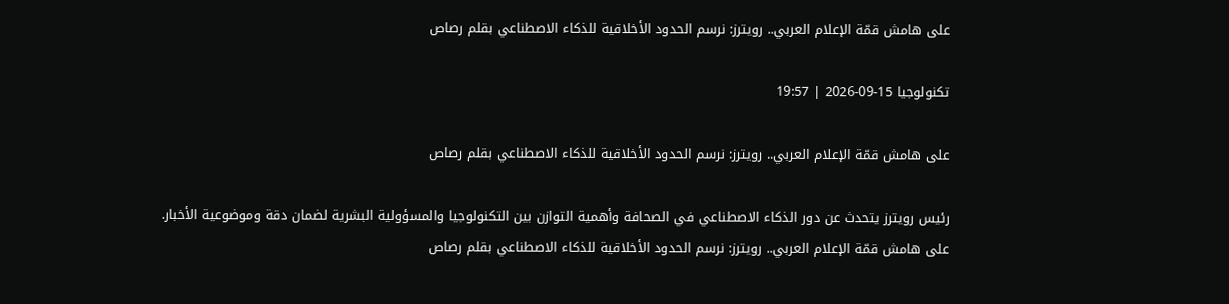على هامش قمّة الإعلام العربي.. رويترز: نرسم الحدود الأخلاقية للذكاء الاصطناعي بقلم رصاص

تكنولوجيا 15-09-2026 | 19:57

على هامش قمّة الإعلام العربي.. رويترز: نرسم الحدود الأخلاقية للذكاء الاصطناعي بقلم رصاص

رئيس رويترز يتحدث عن دور الذكاء الاصطناعي في الصحافة وأهمية التوازن بين التكنولوجيا والمسؤولية البشرية لضمان دقة وموضوعية الأخبار.
على هامش قمّة الإعلام العربي.. رويترز: نرسم الحدود الأخلاقية للذكاء الاصطناعي بقلم رصاص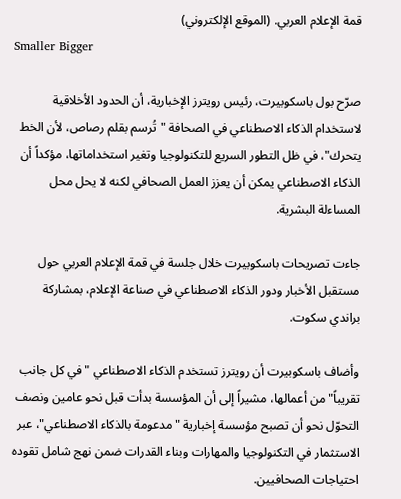قمة الإعلام العربي. (الموقع الإلكتروني)
Smaller Bigger

صرّح بول باسكوبيرت، رئيس رويترز الإخبارية، أن الحدود الأخلاقية لاستخدام الذكاء الاصطناعي في الصحافة "تُرسم بقلم رصاص، لأن الخط يتحرك"، في ظل التطور السريع للتكنولوجيا وتغير استخداماتها، مؤكداً أن الذكاء الاصطناعي يمكن أن يعزز العمل الصحافي لكنه لا يحل محل المساءلة البشرية.

جاءت تصريحات باسكوبيرت خلال جلسة في قمة الإعلام العربي حول مستقبل الأخبار ودور الذكاء الاصطناعي في صناعة الإعلام، بمشاركة براندي سكوت.

وأضاف باسكوبيرت أن رويترز تستخدم الذكاء الاصطناعي "في كل جانب تقريباً" من أعمالها، مشيراً إلى أن المؤسسة بدأت قبل نحو عامين ونصف التحوّل نحو أن تصبح مؤسسة إخبارية "مدعومة بالذكاء الاصطناعي"، عبر الاستثمار في التكنولوجيا والمهارات وبناء القدرات ضمن نهج شامل تقوده احتياجات الصحافيين.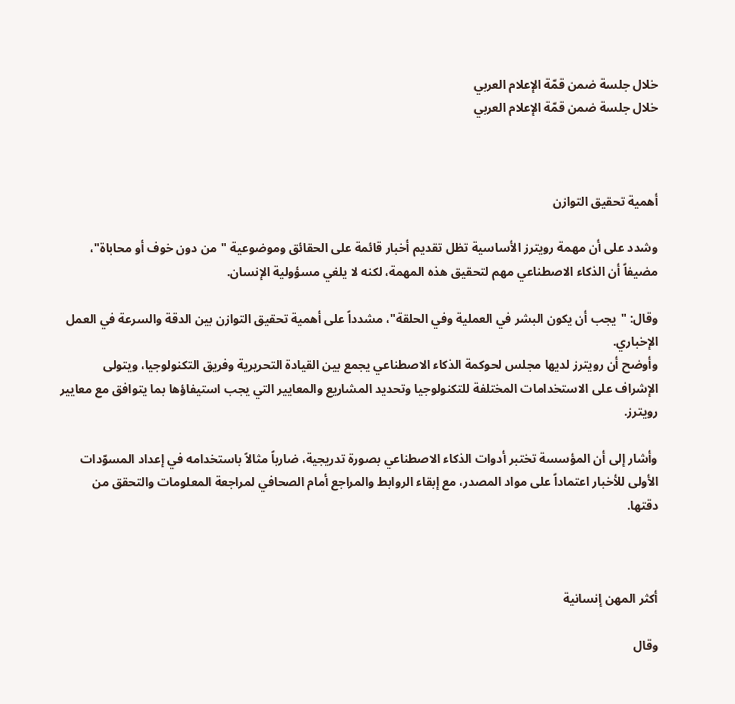خلال جلسة ضمن قمّة الإعلام العربي
خلال جلسة ضمن قمّة الإعلام العربي



أهمية تحقيق التوازن

وشدد على أن مهمة رويترز الأساسية تظل تقديم أخبار قائمة على الحقائق وموضوعية "من دون خوف أو محاباة"، مضيفاً أن الذكاء الاصطناعي مهم لتحقيق هذه المهمة، لكنه لا يلغي مسؤولية الإنسان.

وقال: "يجب أن يكون البشر في العملية وفي الحلقة"، مشدداً على أهمية تحقيق التوازن بين الدقة والسرعة في العمل الإخباري.
وأوضح أن رويترز لديها مجلس لحوكمة الذكاء الاصطناعي يجمع بين القيادة التحريرية وفريق التكنولوجيا، ويتولى الإشراف على الاستخدامات المختلفة للتكنولوجيا وتحديد المشاريع والمعايير التي يجب استيفاؤها بما يتوافق مع معايير رويترز.

وأشار إلى أن المؤسسة تختبر أدوات الذكاء الاصطناعي بصورة تدريجية، ضارباً مثالاً باستخدامه في إعداد المسوّدات الأولى للأخبار اعتماداً على مواد المصدر، مع إبقاء الروابط والمراجع أمام الصحافي لمراجعة المعلومات والتحقق من دقتها.



أكثر المهن إنسانية

وقال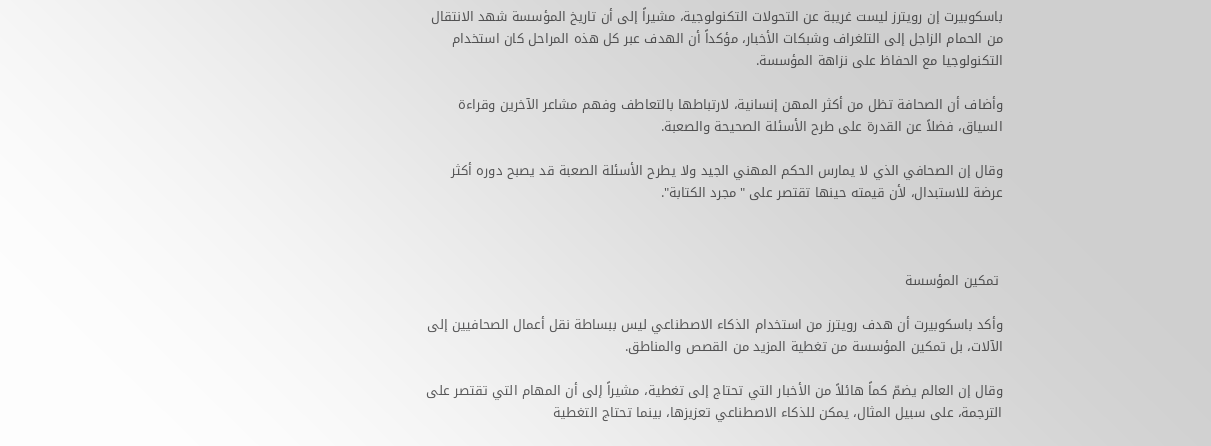باسكوبيرت إن رويترز ليست غريبة عن التحولات التكنولوجية، مشيراً إلى أن تاريخ المؤسسة شهد الانتقال من الحمام الزاجل إلى التلغراف وشبكات الأخبار، مؤكداً أن الهدف عبر كل هذه المراحل كان استخدام التكنولوجيا مع الحفاظ على نزاهة المؤسسة.

وأضاف أن الصحافة تظل من أكثر المهن إنسانية، لارتباطها بالتعاطف وفهم مشاعر الآخرين وقراءة السياق، فضلاً عن القدرة على طرح الأسئلة الصحيحة والصعبة.

وقال إن الصحافي الذي لا يمارس الحكم المهني الجيد ولا يطرح الأسئلة الصعبة قد يصبح دوره أكثر عرضة للاستبدال، لأن قيمته حينها تقتصر على "مجرد الكتابة".



 تمكين المؤسسة

وأكد باسكوبيرت أن هدف رويترز من استخدام الذكاء الاصطناعي ليس ببساطة نقل أعمال الصحافيين إلى الآلات، بل تمكين المؤسسة من تغطية المزيد من القصص والمناطق.

وقال إن العالم يضمّ كماً هائلاً من الأخبار التي تحتاج إلى تغطية، مشيراً إلى أن المهام التي تقتصر على الترجمة، على سبيل المثال، يمكن للذكاء الاصطناعي تعزيزها، بينما تحتاج التغطية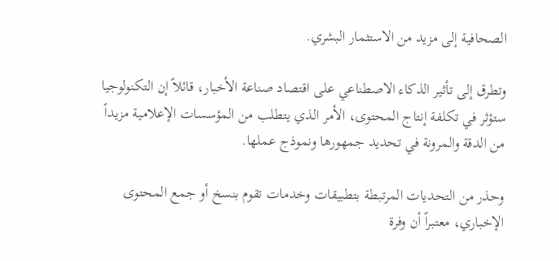الصحافية إلى مزيد من الاستثمار البشري.

وتطرق إلى تأثير الذكاء الاصطناعي على اقتصاد صناعة الأخبار، قائلاً إن التكنولوجيا ستؤثر في تكلفة إنتاج المحتوى، الأمر الذي يتطلب من المؤسسات الإعلامية مزيداً من الدقة والمرونة في تحديد جمهورها ونموذج عملها.

وحذر من التحديات المرتبطة بتطبيقات وخدمات تقوم بنسخ أو جمع المحتوى الإخباري، معتبراً أن وفرة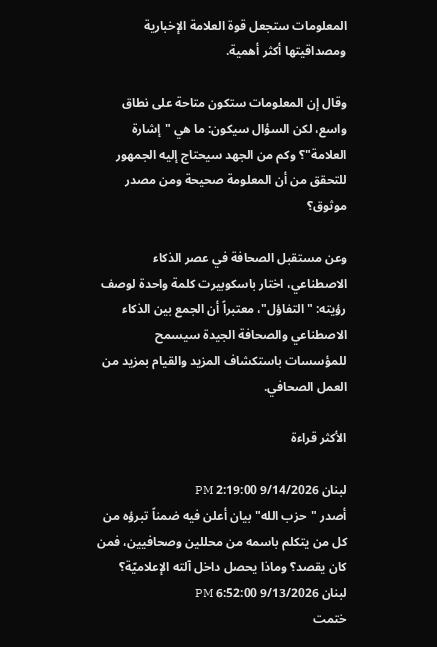المعلومات ستجعل قوة العلامة الإخبارية ومصداقيتها أكثر أهمية.

وقال إن المعلومات ستكون متاحة على نطاق واسع، لكن السؤال سيكون: ما هي "إشارة العلامة"؟ وكم من الجهد سيحتاج إليه الجمهور للتحقق من أن المعلومة صحيحة ومن مصدر موثوق؟

وعن مستقبل الصحافة في عصر الذكاء الاصطناعي، اختار باسكوبيرت كلمة واحدة لوصف رؤيته: "التفاؤل"، معتبراً أن الجمع بين الذكاء الاصطناعي والصحافة الجيدة سيسمح للمؤسسات باستكشاف المزيد والقيام بمزيد من العمل الصحافي.

الأكثر قراءة

لبنان 9/14/2026 2:19:00 PM
أصدر "حزب الله" بيان أعلن فيه ضمناً تبرؤه من كل من يتكلم باسمه من محللين وصحافيين، فمن كان يقصد؟ وماذا يحصل داخل آلته الإعلاميّة؟
لبنان 9/13/2026 6:52:00 PM
ختمت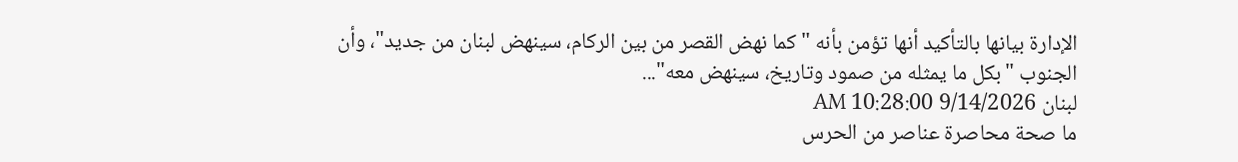الإدارة بيانها بالتأكيد أنها تؤمن بأنه "كما نهض القصر من بين الركام، سينهض لبنان من جديد"، وأن الجنوب "بكل ما يمثله من صمود وتاريخ، سينهض معه"...
لبنان 9/14/2026 10:28:00 AM
ما صحة محاصرة عناصر من الحرس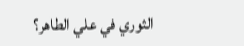الثوري في علي الطاهر؟